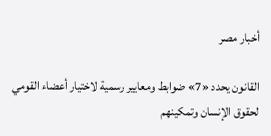أخبار مصر

القانون يحدد «7» ضوابط ومعايير رسمية لاختيار أعضاء القومي لحقوق الإنسان وتمكينهم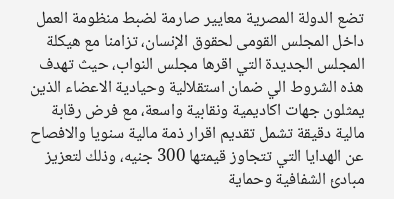تضع الدولة المصرية معايير صارمة لضبط منظومة العمل داخل المجلس القومى لحقوق الإنسان، تزامنا مع هيكلة المجلس الجديدة التي اقرها مجلس النواب، حيث تهدف هذه الشروط الي ضمان استقلالية وحيادية الاعضاء الذين يمثلون جهات اكاديمية ونقابية واسعة، مع فرض رقابة مالية دقيقة تشمل تقديم اقرار ذمة مالية سنويا والافصاح عن الهدايا التي تتجاوز قيمتها 300 جنيه، وذلك لتعزيز مبادئ الشفافية وحماية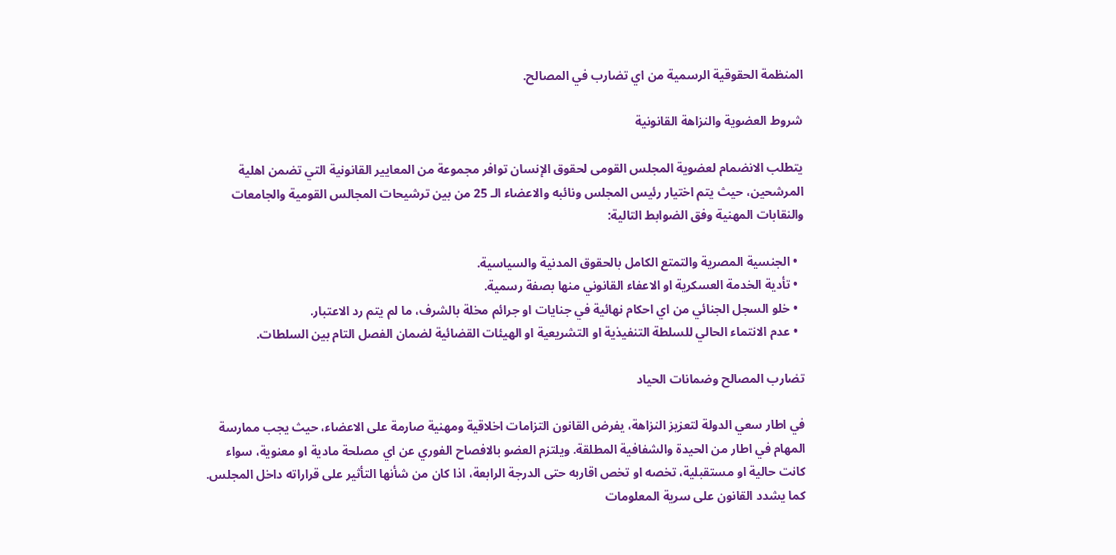المنظمة الحقوقية الرسمية من اي تضارب في المصالح.

شروط العضوية والنزاهة القانونية

يتطلب الانضمام لعضوية المجلس القومى لحقوق الإنسان توافر مجموعة من المعايير القانونية التي تضمن اهلية المرشحين، حيث يتم اختيار رئيس المجلس ونائبه والاعضاء الـ 25 من بين ترشيحات المجالس القومية والجامعات والنقابات المهنية وفق الضوابط التالية:

  • الجنسية المصرية والتمتع الكامل بالحقوق المدنية والسياسية.
  • تأدية الخدمة العسكرية او الاعفاء القانوني منها بصفة رسمية.
  • خلو السجل الجنائي من اي احكام نهائية في جنايات او جرائم مخلة بالشرف، ما لم يتم رد الاعتبار.
  • عدم الانتماء الحالي للسلطة التنفيذية او التشريعية او الهيئات القضائية لضمان الفصل التام بين السلطات.

تضارب المصالح وضمانات الحياد

في اطار سعي الدولة لتعزيز النزاهة، يفرض القانون التزامات اخلاقية ومهنية صارمة على الاعضاء، حيث يجب ممارسة المهام في اطار من الحيدة والشفافية المطلقة. ويلتزم العضو بالافصاح الفوري عن اي مصلحة مادية او معنوية، سواء كانت حالية او مستقبلية، تخصه او تخص اقاربه حتى الدرجة الرابعة، اذا كان من شأنها التأثير على قراراته داخل المجلس. كما يشدد القانون على سرية المعلومات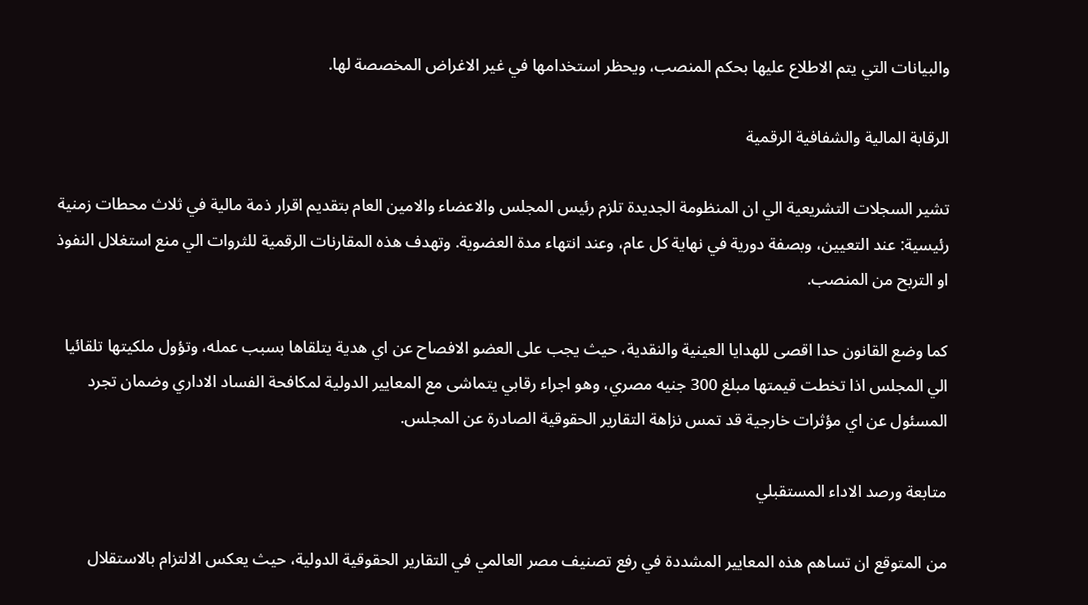والبيانات التي يتم الاطلاع عليها بحكم المنصب، ويحظر استخدامها في غير الاغراض المخصصة لها.

الرقابة المالية والشفافية الرقمية

تشير السجلات التشريعية الي ان المنظومة الجديدة تلزم رئيس المجلس والاعضاء والامين العام بتقديم اقرار ذمة مالية في ثلاث محطات زمنية رئيسية: عند التعيين، وبصفة دورية في نهاية كل عام، وعند انتهاء مدة العضوية. وتهدف هذه المقارنات الرقمية للثروات الي منع استغلال النفوذ او التربح من المنصب.

كما وضع القانون حدا اقصى للهدايا العينية والنقدية، حيث يجب على العضو الافصاح عن اي هدية يتلقاها بسبب عمله، وتؤول ملكيتها تلقائيا الي المجلس اذا تخطت قيمتها مبلغ 300 جنيه مصري، وهو اجراء رقابي يتماشى مع المعايير الدولية لمكافحة الفساد الاداري وضمان تجرد المسئول عن اي مؤثرات خارجية قد تمس نزاهة التقارير الحقوقية الصادرة عن المجلس.

متابعة ورصد الاداء المستقبلي

من المتوقع ان تساهم هذه المعايير المشددة في رفع تصنيف مصر العالمي في التقارير الحقوقية الدولية، حيث يعكس الالتزام بالاستقلال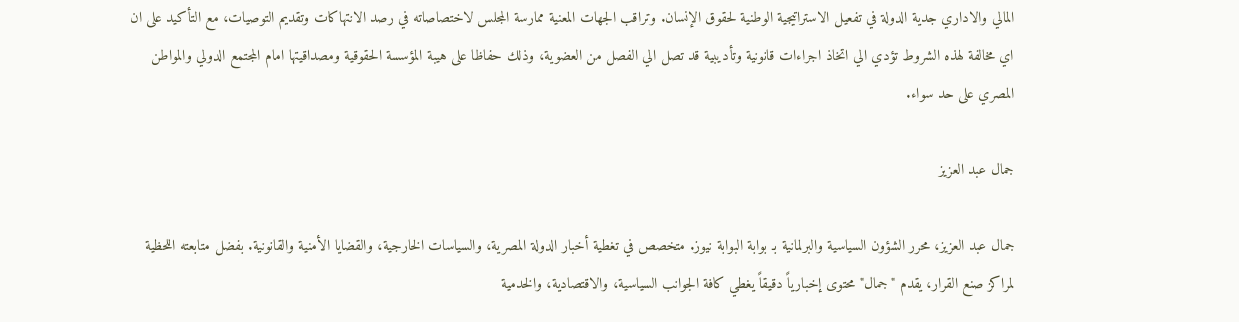المالي والاداري جدية الدولة في تفعيل الاستراتيجية الوطنية لحقوق الإنسان. وتراقب الجهات المعنية ممارسة المجلس لاختصاصاته في رصد الانتهاكات وتقديم التوصيات، مع التأكيد على ان اي مخالفة لهذه الشروط تؤدي الي اتخاذ اجراءات قانونية وتأديبية قد تصل الي الفصل من العضوية، وذلك حفاظا على هيبة المؤسسة الحقوقية ومصداقيتها امام المجتمع الدولي والمواطن المصري على حد سواء.

جمال عبد العزيز

جمال عبد العزيز، محرر الشؤون السياسية والبرلمانية بـ بوابة البوابة نيوز. متخصص في تغطية أخبار الدولة المصرية، والسياسات الخارجية، والقضايا الأمنية والقانونية. بفضل متابعته اللحظية لمراكز صنع القرار، يقدم "جمال" محتوى إخبارياً دقيقاً يغطي كافة الجوانب السياسية، والاقتصادية، والخدمية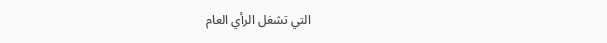التي تشغل الرأي العام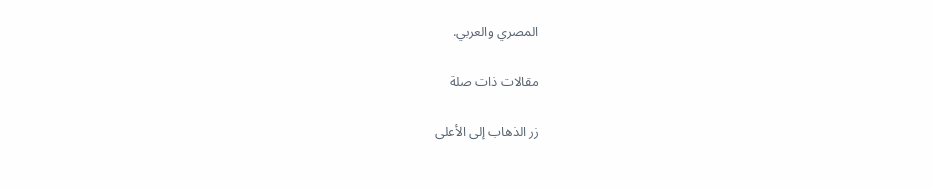المصري والعربي.

مقالات ذات صلة

زر الذهاب إلى الأعلى